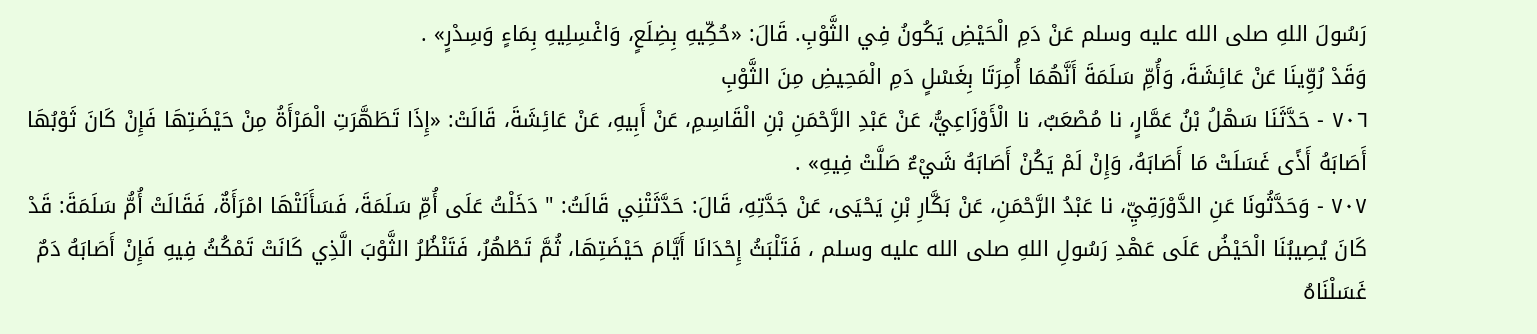رَسُولَ اللهِ صلى الله عليه وسلم عَنْ دَمِ الْحَيْضِ يَكُونُ فِي الثَّوْبِ. قَالَ: «حُكِّيهِ بِضِلَعٍ، وَاغْسِلِيهِ بِمَاءٍ وَسِدْرٍ» .
وَقَدْ رُوِّينَا عَنْ عَائِشَةَ، وَأُمِّ سَلَمَةَ أَنَّهُمَا أُمِرَتَا بِغَسْلٍ دَمِ الْمَحِيضِ مِنَ الثَّوْبِ
٧٠٦ - حَدَّثَنَا سَهْلُ بْنُ عَمَّارٍ، نا مُصْعَبٌ، نا الْأَوْزَاعِيُّ، عَنْ عَبْدِ الرَّحْمَنِ بْنِ الْقَاسِمِ، عَنْ أَبِيهِ، عَنْ عَائِشَةَ، قَالَتْ: «إِذَا تَطَهَّرَتِ الْمَرْأَةُ مِنْ حَيْضَتِهَا فَإِنْ كَانَ ثَوْبُهَا أَصَابَهُ أَذًى غَسَلَتْ مَا أَصَابَهُ، وَإِنْ لَمْ يَكُنْ أَصَابَهُ شَيْءٌ صَلَّتْ فِيهِ» .
٧٠٧ - وَحَدَّثُونَا عَنِ الدَّوْرَقِيِّ، نا عَبْدُ الرَّحْمَنِ، عَنْ بَكَّارِ بْنِ يَحْيَى، عَنْ جَدَّتِهِ، قَالَ: حَدَّثَتْنِي قَالَتُ: " دَخَلْتُ عَلَى أُمِّ سَلَمَةَ، فَسَأَلَتْهَا امْرَأَةٌ، فَقَالَتْ أُمُّ سَلَمَةَ: قَدْ كَانَ يُصِيبُنَا الْحَيْضُ عَلَى عَهْدِ رَسُولِ اللهِ صلى الله عليه وسلم ، فَتَلْبَثُ إِحْدَانَا أَيَّامَ حَيْضَتِهَا، ثُمَّ تَطْهُرُ، فَتَنْظُرُ الثَّوْبَ الَّذِي كَانَتْ تَمْكُثُ فِيهِ فَإِنْ أَصَابَهُ دَمٌ غَسَلْنَاهُ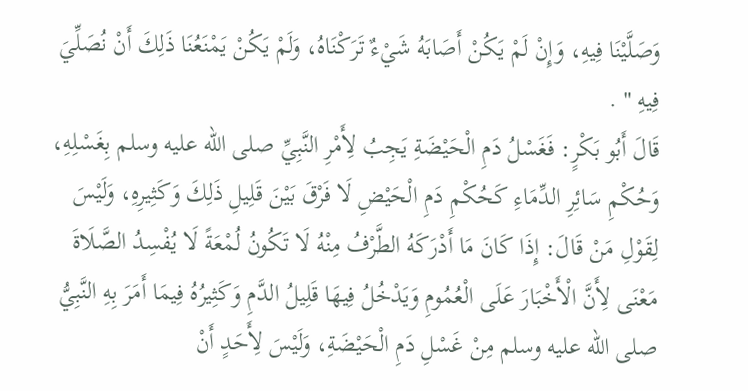وَصَلَّيْنَا فِيهِ، وَإِنْ لَمْ يَكُنْ أَصَابَهُ شَيْءٌ تَرَكْنَاهُ، وَلَمْ يَكُنْ يَمْنَعُنَا ذَلِكَ أَنْ نُصَلِّيَ فِيهِ " .
قَالَ أَبُو بَكْرٍ: فَغَسْلُ دَمِ الْحَيْضَةِ يَجِبُ لِأَمْرِ النَّبِيِّ صلى الله عليه وسلم بِغَسْلِهِ، وَحُكْمِ سَائِرِ الدِّمَاءِ كَحُكْمِ دَمِ الْحَيْضِ لَا فَرْقَ بَيْنَ قَلِيلِ ذَلِكَ وَكَثِيرِهِ، وَلَيْسَ لِقَوْلِ مَنْ قَالَ: إِذَا كَانَ مَا أَدْرَكَهُ الطَّرْفُ مِنْهُ لَا تَكُونُ لُمْعَةً لَا يُفْسِدُ الصَّلَاةَ مَعْنَى لِأَنَّ الْأَخْبَارَ عَلَى الْعُمُومِ وَيَدْخُلُ فِيهَا قَلِيلُ الدَّمِ وَكَثِيرُهُ فِيمَا أَمَرَ بِهِ النَّبِيُّ صلى الله عليه وسلم مِنْ غَسْلِ دَمِ الْحَيْضَةِ، وَلَيْسَ لِأَحَدٍ أَنْ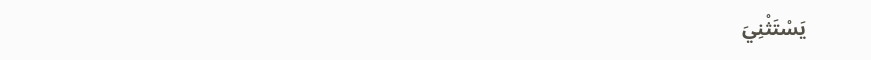يَسْتَثْنِيَ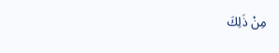مِنْ ذَلِكَ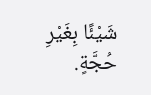شَيْئًا بِغَيْرِ حُجَّةٍ.